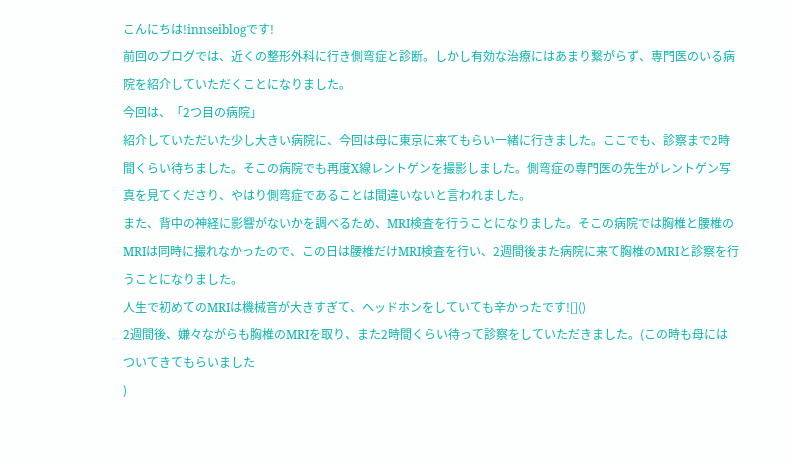こんにちは!innseiblogです!
前回のブログでは、近くの整形外科に行き側弯症と診断。しかし有効な治療にはあまり繋がらず、専門医のいる病院を紹介していただくことになりました。
今回は、「2つ目の病院」
紹介していただいた少し大きい病院に、今回は母に東京に来てもらい一緒に行きました。ここでも、診察まで2時間くらい待ちました。そこの病院でも再度X線レントゲンを撮影しました。側弯症の専門医の先生がレントゲン写真を見てくださり、やはり側弯症であることは間違いないと言われました。
また、背中の神経に影響がないかを調べるため、MRI検査を行うことになりました。そこの病院では胸椎と腰椎のMRIは同時に撮れなかったので、この日は腰椎だけMRI検査を行い、2週間後また病院に来て胸椎のMRIと診察を行うことになりました。
人生で初めてのMRIは機械音が大きすぎて、ヘッドホンをしていても辛かったです![]()
2週間後、嫌々ながらも胸椎のMRIを取り、また2時間くらい待って診察をしていただきました。(この時も母にはついてきてもらいました
)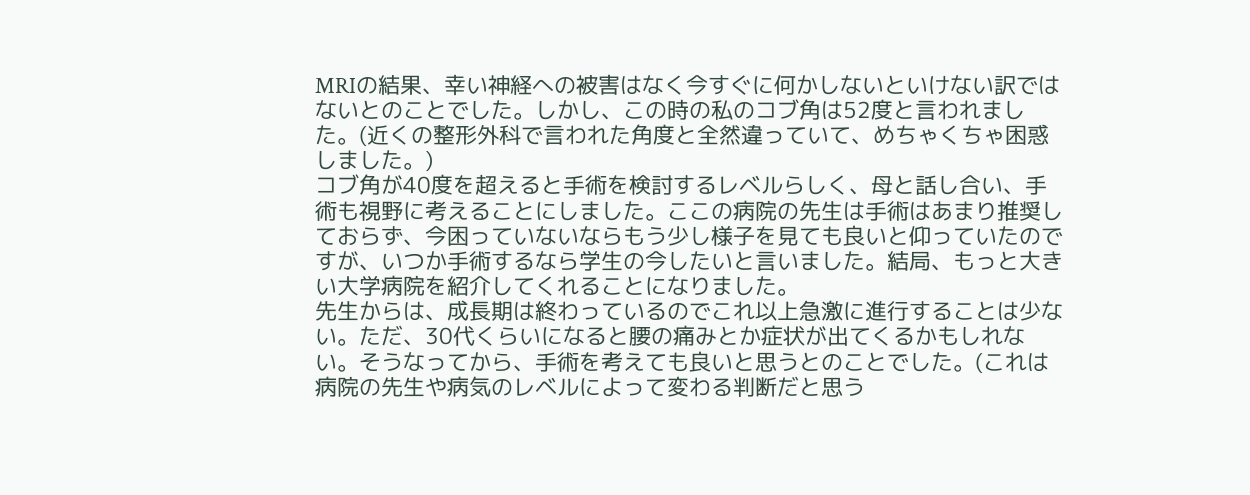MRIの結果、幸い神経への被害はなく今すぐに何かしないといけない訳ではないとのことでした。しかし、この時の私のコブ角は52度と言われました。(近くの整形外科で言われた角度と全然違っていて、めちゃくちゃ困惑しました。)
コブ角が40度を超えると手術を検討するレベルらしく、母と話し合い、手術も視野に考えることにしました。ここの病院の先生は手術はあまり推奨しておらず、今困っていないならもう少し様子を見ても良いと仰っていたのですが、いつか手術するなら学生の今したいと言いました。結局、もっと大きい大学病院を紹介してくれることになりました。
先生からは、成長期は終わっているのでこれ以上急激に進行することは少ない。ただ、30代くらいになると腰の痛みとか症状が出てくるかもしれない。そうなってから、手術を考えても良いと思うとのことでした。(これは病院の先生や病気のレベルによって変わる判断だと思う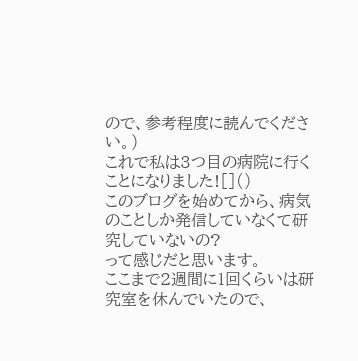ので、参考程度に読んでください。)
これで私は3つ目の病院に行くことになりました![]()
このブログを始めてから、病気のことしか発信していなくて研究していないの?
って感じだと思います。
ここまで2週間に1回くらいは研究室を休んでいたので、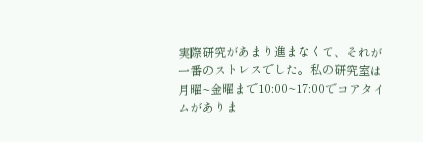実際研究があまり進まなくて、それが一番のストレスでした。私の研究室は月曜~金曜まで10:00~17:00でコアタイムがありま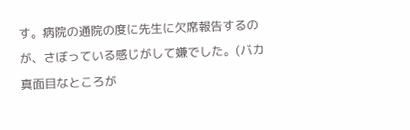す。病院の通院の度に先生に欠席報告するのが、さぼっている感じがして嫌でした。(バカ真面目なところが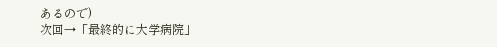あるので)
次回→「最終的に大学病院」